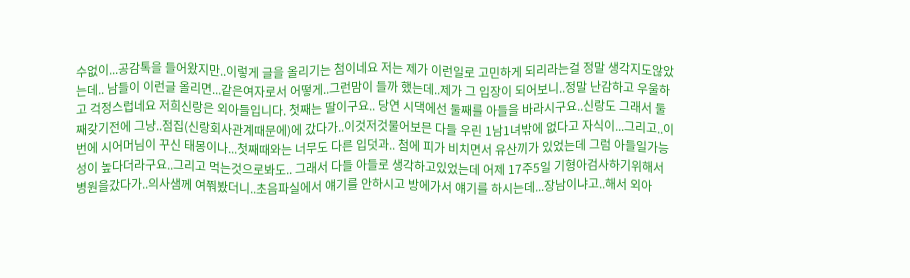수없이...공감톡을 들어왔지만..이렇게 글을 올리기는 첨이네요 저는 제가 이런일로 고민하게 되리라는걸 정말 생각지도않았는데.. 남들이 이런글 올리면...같은여자로서 어떻게..그런맘이 들까 했는데..제가 그 입장이 되어보니..정말 난감하고 우울하고 걱정스럽네요 저희신랑은 외아들입니다. 첫째는 딸이구요.. 당연 시댁에선 둘째를 아들을 바라시구요..신랑도 그래서 둘째갖기전에 그냥..점집(신랑회사관계때문에)에 갔다가..이것저것물어보믄 다들 우린 1남1녀밖에 없다고 자식이...그리고..이번에 시어머님이 꾸신 태몽이나...첫째때와는 너무도 다른 입덧과.. 첨에 피가 비치면서 유산끼가 있었는데 그럼 아들일가능성이 높다더라구요..그리고 먹는것으로봐도.. 그래서 다들 아들로 생각하고있었는데 어제 17주5일 기형아검사하기위해서 병원을갔다가..의사샘께 여쭤봤더니..초음파실에서 얘기를 안하시고 방에가서 얘기를 하시는데...장남이냐고..해서 외아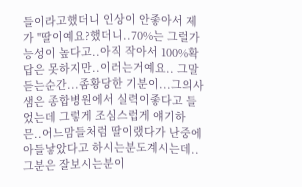들이라고했더니 인상이 안좋아서 제가 "딸이예요?했더니..70%는 그럴가능성이 높다고..아직 작아서 100%확답은 못하지만..이러는거예요.. 그말듣는순간...좀황당한 기분이...그의사샘은 종합병원에서 실력이좋다고 들었는데 그렇게 조심스럽게 얘기하믄..어느맘들처럼 딸이랬다가 난중에 아들낳았다고 하시는분도계시는데.. 그분은 잘보시는분이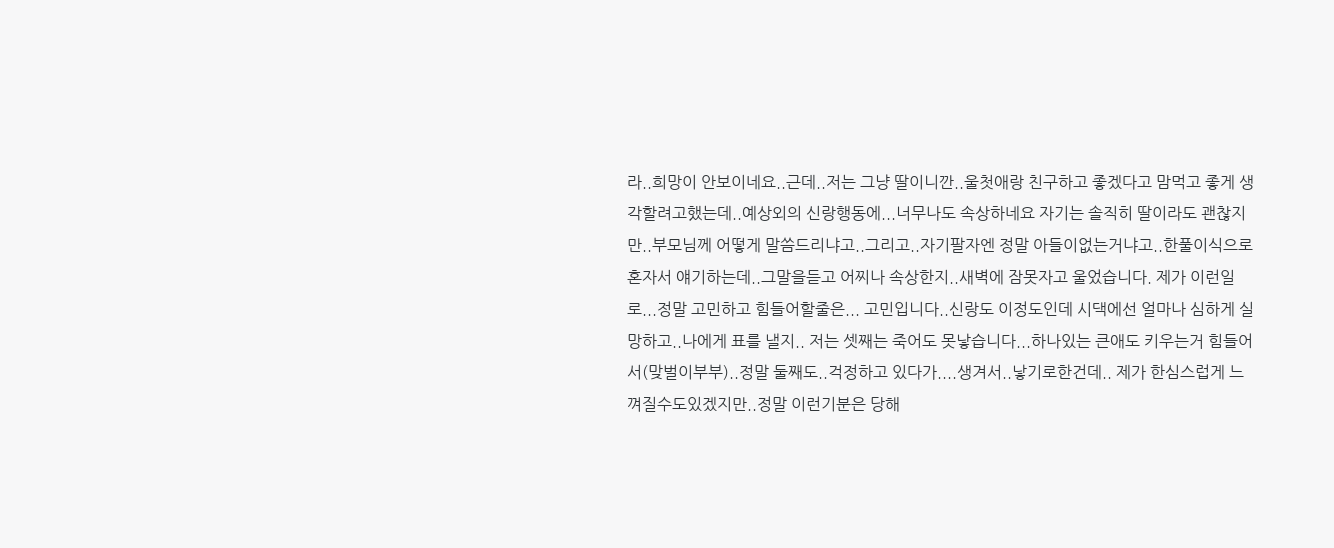라..희망이 안보이네요..근데..저는 그냥 딸이니깐..울첫애랑 친구하고 좋겠다고 맘먹고 좋게 생각할려고했는데..예상외의 신랑행동에...너무나도 속상하네요 자기는 솔직히 딸이라도 괜찮지만..부모님께 어떻게 말씀드리냐고..그리고..자기팔자엔 정말 아들이없는거냐고..한풀이식으로 혼자서 얘기하는데..그말을듣고 어찌나 속상한지..새벽에 잠못자고 울었습니다. 제가 이런일로...정말 고민하고 힘들어할줄은... 고민입니다..신랑도 이정도인데 시댁에선 얼마나 심하게 실망하고..나에게 표를 낼지.. 저는 셋째는 죽어도 못낳습니다...하나있는 큰애도 키우는거 힘들어서(맞벌이부부)..정말 둘째도..걱정하고 있다가....생겨서..낳기로한건데.. 제가 한심스럽게 느껴질수도있겠지만..정말 이런기분은 당해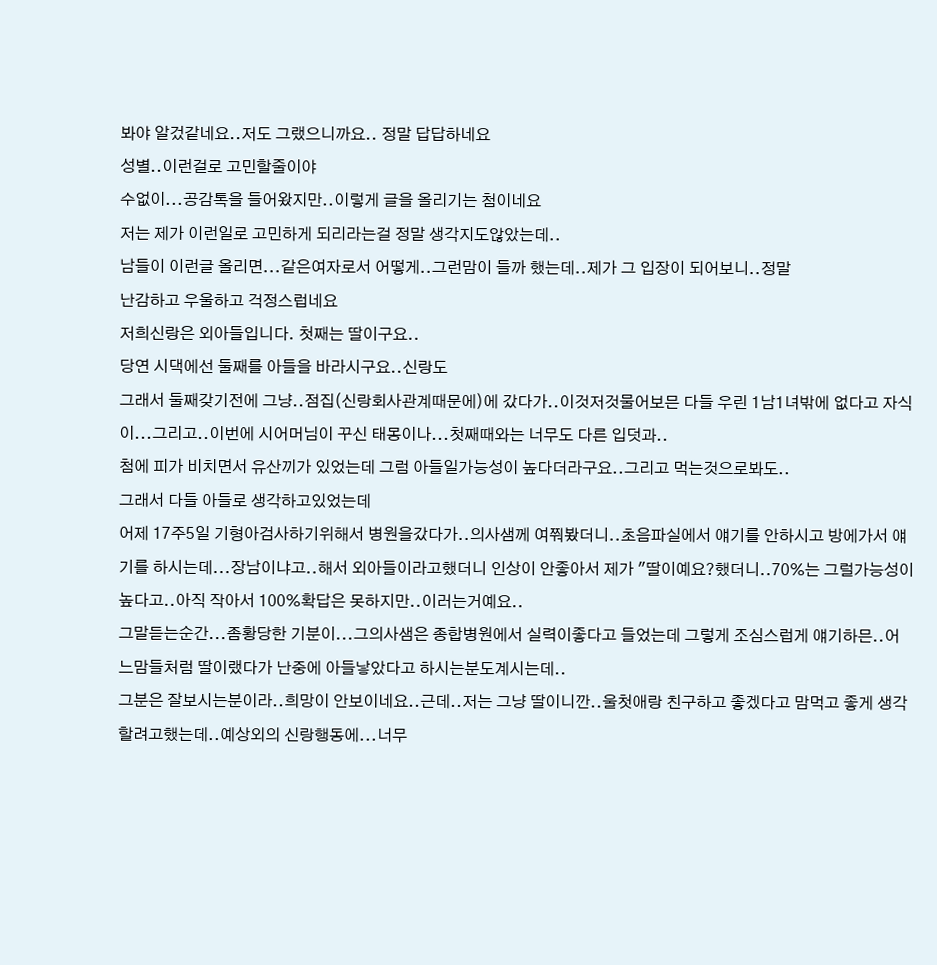봐야 알겄같네요..저도 그랬으니까요.. 정말 답답하네요
성별..이런걸로 고민할줄이야
수없이...공감톡을 들어왔지만..이렇게 글을 올리기는 첨이네요
저는 제가 이런일로 고민하게 되리라는걸 정말 생각지도않았는데..
남들이 이런글 올리면...같은여자로서 어떻게..그런맘이 들까 했는데..제가 그 입장이 되어보니..정말
난감하고 우울하고 걱정스럽네요
저희신랑은 외아들입니다. 첫째는 딸이구요..
당연 시댁에선 둘째를 아들을 바라시구요..신랑도
그래서 둘째갖기전에 그냥..점집(신랑회사관계때문에)에 갔다가..이것저것물어보믄 다들 우린 1남1녀밖에 없다고 자식이...그리고..이번에 시어머님이 꾸신 태몽이나...첫째때와는 너무도 다른 입덧과..
첨에 피가 비치면서 유산끼가 있었는데 그럼 아들일가능성이 높다더라구요..그리고 먹는것으로봐도..
그래서 다들 아들로 생각하고있었는데
어제 17주5일 기형아검사하기위해서 병원을갔다가..의사샘께 여쭤봤더니..초음파실에서 얘기를 안하시고 방에가서 얘기를 하시는데...장남이냐고..해서 외아들이라고했더니 인상이 안좋아서 제가 "딸이예요?했더니..70%는 그럴가능성이 높다고..아직 작아서 100%확답은 못하지만..이러는거예요..
그말듣는순간...좀황당한 기분이...그의사샘은 종합병원에서 실력이좋다고 들었는데 그렇게 조심스럽게 얘기하믄..어느맘들처럼 딸이랬다가 난중에 아들낳았다고 하시는분도계시는데..
그분은 잘보시는분이라..희망이 안보이네요..근데..저는 그냥 딸이니깐..울첫애랑 친구하고 좋겠다고 맘먹고 좋게 생각할려고했는데..예상외의 신랑행동에...너무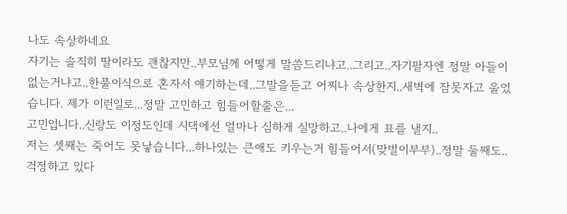나도 속상하네요
자기는 솔직히 딸이라도 괜찮지만..부모님께 어떻게 말씀드리냐고..그리고..자기팔자엔 정말 아들이없는거냐고..한풀이식으로 혼자서 얘기하는데..그말을듣고 어찌나 속상한지..새벽에 잠못자고 울었습니다. 제가 이런일로...정말 고민하고 힘들어할줄은...
고민입니다..신랑도 이정도인데 시댁에선 얼마나 심하게 실망하고..나에게 표를 낼지..
저는 셋째는 죽어도 못낳습니다...하나있는 큰애도 키우는거 힘들어서(맞벌이부부)..정말 둘째도..걱정하고 있다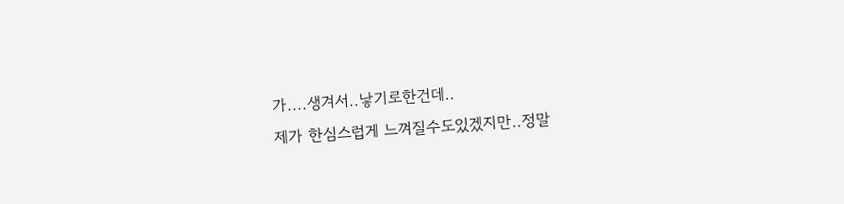가....생겨서..낳기로한건데..
제가 한심스럽게 느껴질수도있겠지만..정말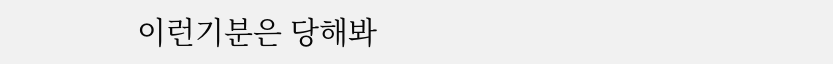이런기분은 당해봐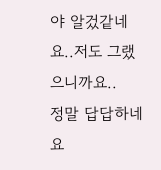야 알겄같네요..저도 그랬으니까요..
정말 답답하네요